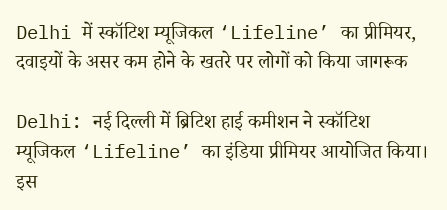Delhi में स्कॉटिश म्यूजिकल ‘Lifeline’ का प्रीमियर, दवाइयों के असर कम होने के खतरे पर लोगों को किया जागरूक

Delhi: नई दिल्ली में ब्रिटिश हाई कमीशन ने स्कॉटिश म्यूजिकल ‘Lifeline’ का इंडिया प्रीमियर आयोजित किया। इस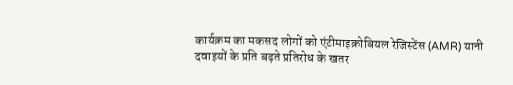कार्यक्रम का मकसद लोगों को एंटीमाइक्रोबियल रेजिस्टेंस (AMR) यानी दवाइयों के प्रति बढ़ते प्रतिरोध के खतर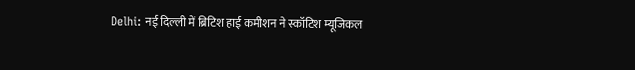Delhi: नई दिल्ली में ब्रिटिश हाई कमीशन ने स्कॉटिश म्यूजिकल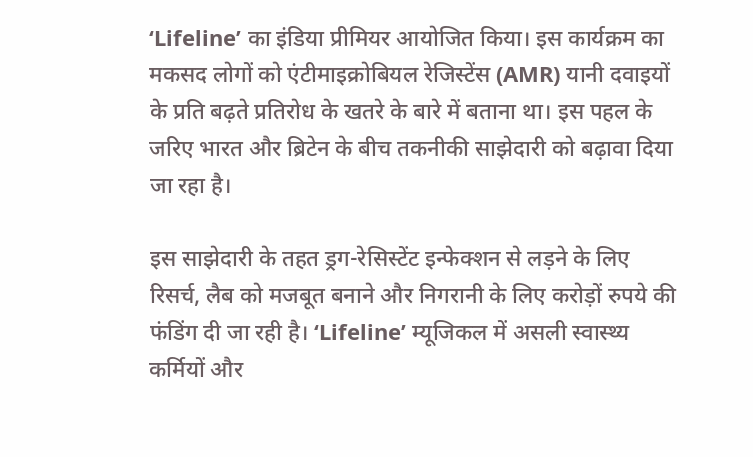‘Lifeline’ का इंडिया प्रीमियर आयोजित किया। इस कार्यक्रम का मकसद लोगों को एंटीमाइक्रोबियल रेजिस्टेंस (AMR) यानी दवाइयों के प्रति बढ़ते प्रतिरोध के खतरे के बारे में बताना था। इस पहल के जरिए भारत और ब्रिटेन के बीच तकनीकी साझेदारी को बढ़ावा दिया जा रहा है।

इस साझेदारी के तहत ड्रग-रेसिस्टेंट इन्फेक्शन से लड़ने के लिए रिसर्च, लैब को मजबूत बनाने और निगरानी के लिए करोड़ों रुपये की फंडिंग दी जा रही है। ‘Lifeline’ म्यूजिकल में असली स्वास्थ्य कर्मियों और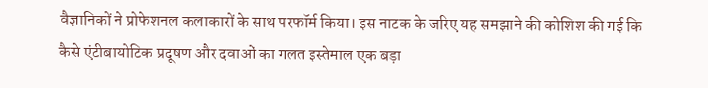वैज्ञानिकों ने प्रोफेशनल कलाकारों के साथ परफॉर्म किया। इस नाटक के जरिए यह समझाने की कोशिश की गई कि कैसे एंटीबायोटिक प्रदूषण और दवाओं का गलत इस्तेमाल एक बड़ा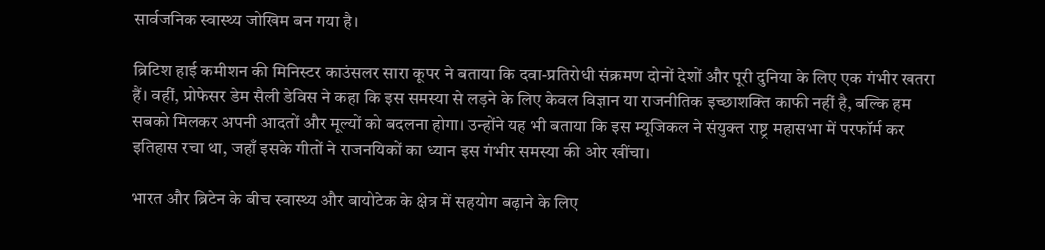सार्वजनिक स्वास्थ्य जोखिम बन गया है।

ब्रिटिश हाई कमीशन की मिनिस्टर काउंसलर सारा कूपर ने बताया कि दवा-प्रतिरोधी संक्रमण दोनों देशों और पूरी दुनिया के लिए एक गंभीर खतरा हैं। वहीं, प्रोफेसर डेम सैली डेविस ने कहा कि इस समस्या से लड़ने के लिए केवल विज्ञान या राजनीतिक इच्छाशक्ति काफी नहीं है, बल्कि हम सबको मिलकर अपनी आदतों और मूल्यों को बदलना होगा। उन्होंने यह भी बताया कि इस म्यूजिकल ने संयुक्त राष्ट्र महासभा में परफॉर्म कर इतिहास रचा था, जहाँ इसके गीतों ने राजनयिकों का ध्यान इस गंभीर समस्या की ओर खींचा।

भारत और ब्रिटेन के बीच स्वास्थ्य और बायोटेक के क्षेत्र में सहयोग बढ़ाने के लिए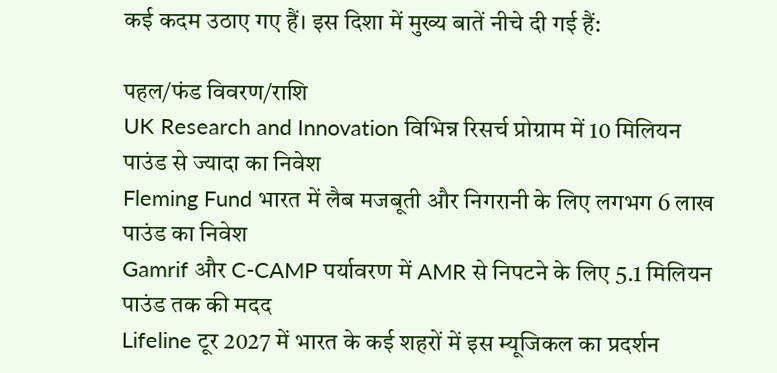कई कदम उठाए गए हैं। इस दिशा में मुख्य बातें नीचे दी गई हैं:

पहल/फंड विवरण/राशि
UK Research and Innovation विभिन्न रिसर्च प्रोग्राम में 10 मिलियन पाउंड से ज्यादा का निवेश
Fleming Fund भारत में लैब मजबूती और निगरानी के लिए लगभग 6 लाख पाउंड का निवेश
Gamrif और C-CAMP पर्यावरण में AMR से निपटने के लिए 5.1 मिलियन पाउंड तक की मदद
Lifeline टूर 2027 में भारत के कई शहरों में इस म्यूजिकल का प्रदर्शन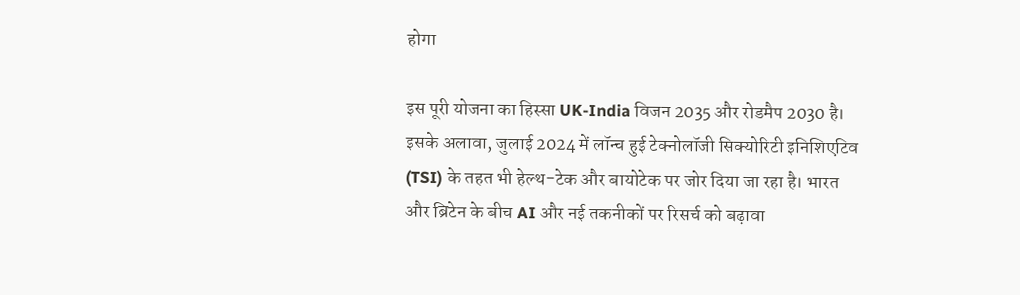होगा

इस पूरी योजना का हिस्सा UK-India विजन 2035 और रोडमैप 2030 है। इसके अलावा, जुलाई 2024 में लॉन्च हुई टेक्नोलॉजी सिक्योरिटी इनिशिएटिव (TSI) के तहत भी हेल्थ-टेक और बायोटेक पर जोर दिया जा रहा है। भारत और ब्रिटेन के बीच AI और नई तकनीकों पर रिसर्च को बढ़ावा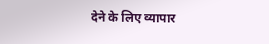देने के लिए व्यापार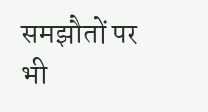समझौतों पर भी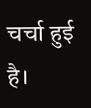चर्चा हुई है।